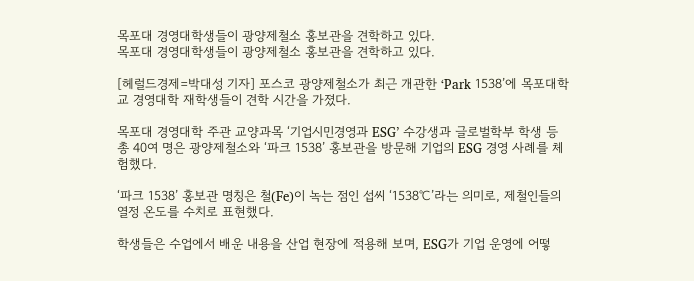목포대 경영대학생들이 광양제철소 홍보관을 견학하고 있다.
목포대 경영대학생들이 광양제철소 홍보관을 견학하고 있다.

[헤럴드경제=박대성 기자] 포스코 광양제철소가 최근 개관한 ‘Park 1538’에 목포대학교 경영대학 재학생들이 견학 시간을 가졌다.

목포대 경영대학 주관 교양과목 ‘기업시민경영과 ESG’ 수강생과 글로벌학부 학생 등 총 40여 명은 광양제철소와 ‘파크 1538’ 홍보관을 방문해 기업의 ESG 경영 사례를 체험했다.

‘파크 1538’ 홍보관 명칭은 철(Fe)이 녹는 점인 섭씨 ‘1538℃’라는 의미로, 제철인들의 열정 온도를 수치로 표현했다.

학생들은 수업에서 배운 내용을 산업 현장에 적용해 보며, ESG가 기업 운영에 어떻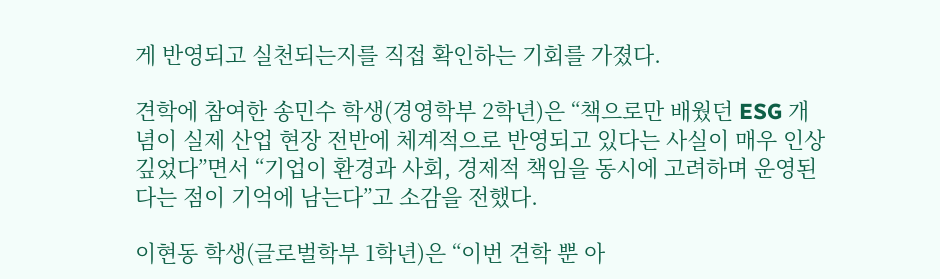게 반영되고 실천되는지를 직접 확인하는 기회를 가졌다.

견학에 참여한 송민수 학생(경영학부 2학년)은 “책으로만 배웠던 ESG 개념이 실제 산업 현장 전반에 체계적으로 반영되고 있다는 사실이 매우 인상 깊었다”면서 “기업이 환경과 사회, 경제적 책임을 동시에 고려하며 운영된다는 점이 기억에 남는다”고 소감을 전했다.

이현동 학생(글로벌학부 1학년)은 “이번 견학 뿐 아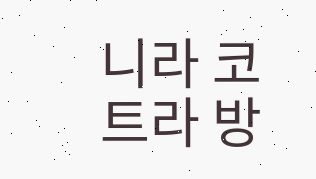니라 코트라 방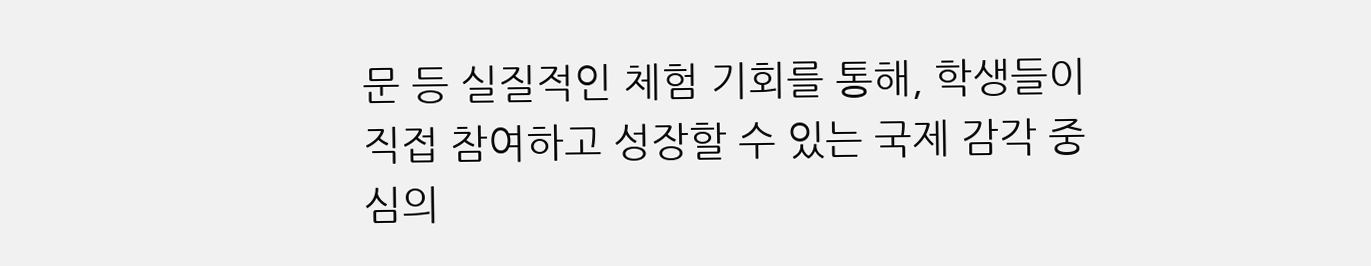문 등 실질적인 체험 기회를 통해, 학생들이 직접 참여하고 성장할 수 있는 국제 감각 중심의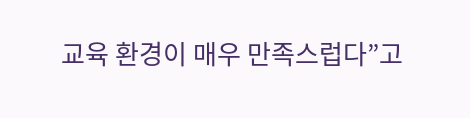교육 환경이 매우 만족스럽다”고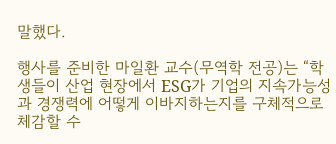말했다.

행사를 준비한 마일환 교수(무역학 전공)는 “학생들이 산업 현장에서 ESG가 기업의 지속가능성과 경쟁력에 어떻게 이바지하는지를 구체적으로 체감할 수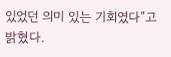있었던 의미 있는 기회였다”고 밝혔다.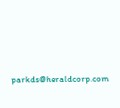parkds@heraldcorp.com